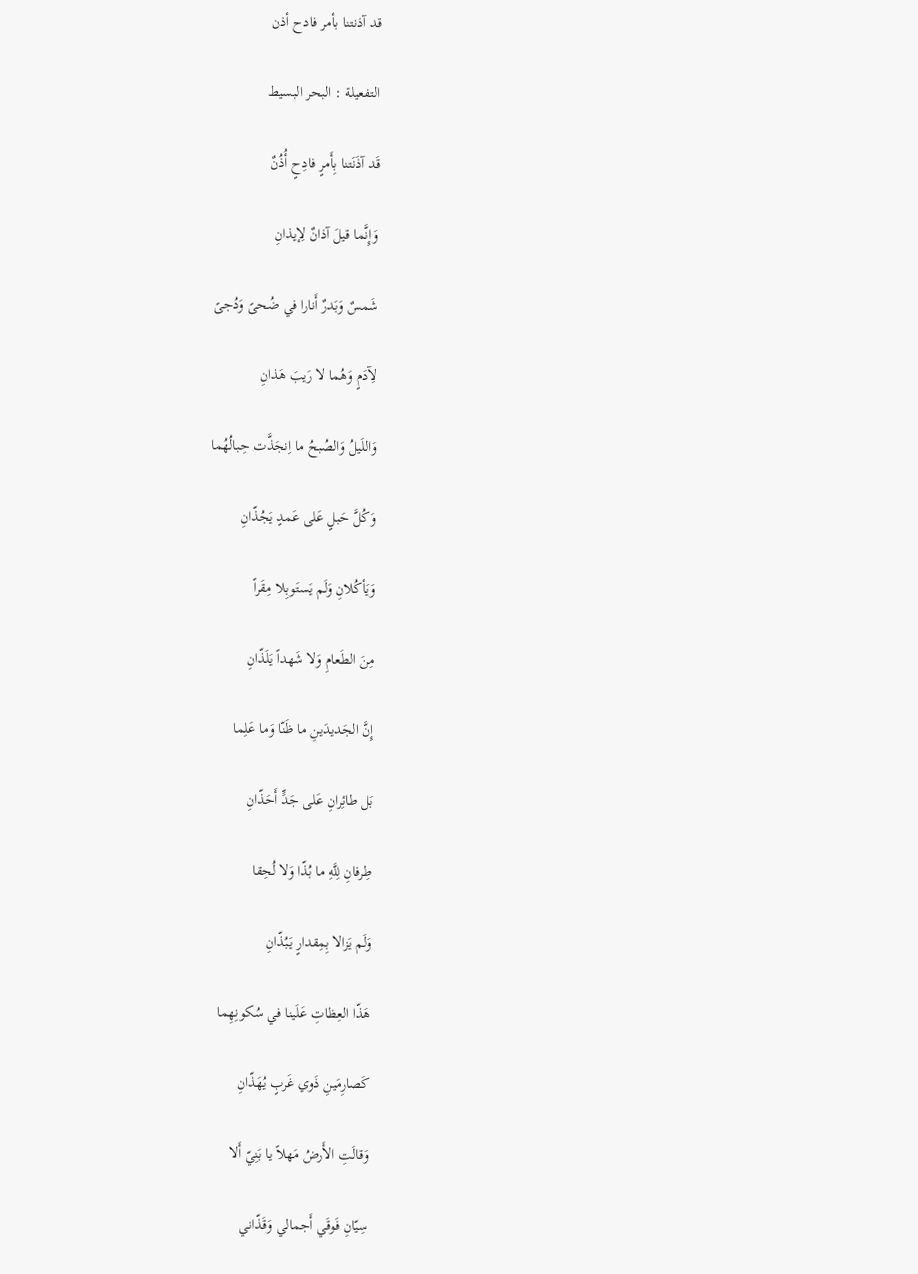قد آذنتنا بأمر فادح أذن

التفعيلة : البحر البسيط

قَد آذَنَتنا بِأَمرٍ فادِحٍ أُذُنٌ

وَإِنَّما قيلَ آذانٌ لِإيذانِ

شَمسٌ وَبَدرٌ أَنارا في ضُحىً وَدُجىً

لِآدَمٍ وَهُما لا رَيبَ هَذانِ

وَاللَيلُ وَالصُبحُ ما اِنجَذَّت حِبالُهُما

وَكُلَّ حَبلٍ عَلى عَمدٍ يَجُذّانِ

وَيَأكُلانِ وَلَم يَستَوبِلا مِقَراً

مِنَ الطَعامِ وَلا شَهداً يَلَذّانِ

إِنَّ الجَديدَينِ ما ظَنّا وَما عَلِما

بَل طائِرانِ عَلى جَدٍّ أَحَذّانِ

طِرفانِ لِلَّهِ ما بُذّا وَلا لُحِقا

وَلَم يَزالا بِمِقدارٍ يَبُذّانِ

هَذّا العِظاتِ عَلَينا في سُكونِهِما

كَصارِمَينِ ذَوي غَربٍ يُهَذّانِ

وَقالَتِ الأَرضُ مَهلاً يا بَنِيّ أَلا

سِيّانِ فَوقَي أَجمالي وَقَذّاني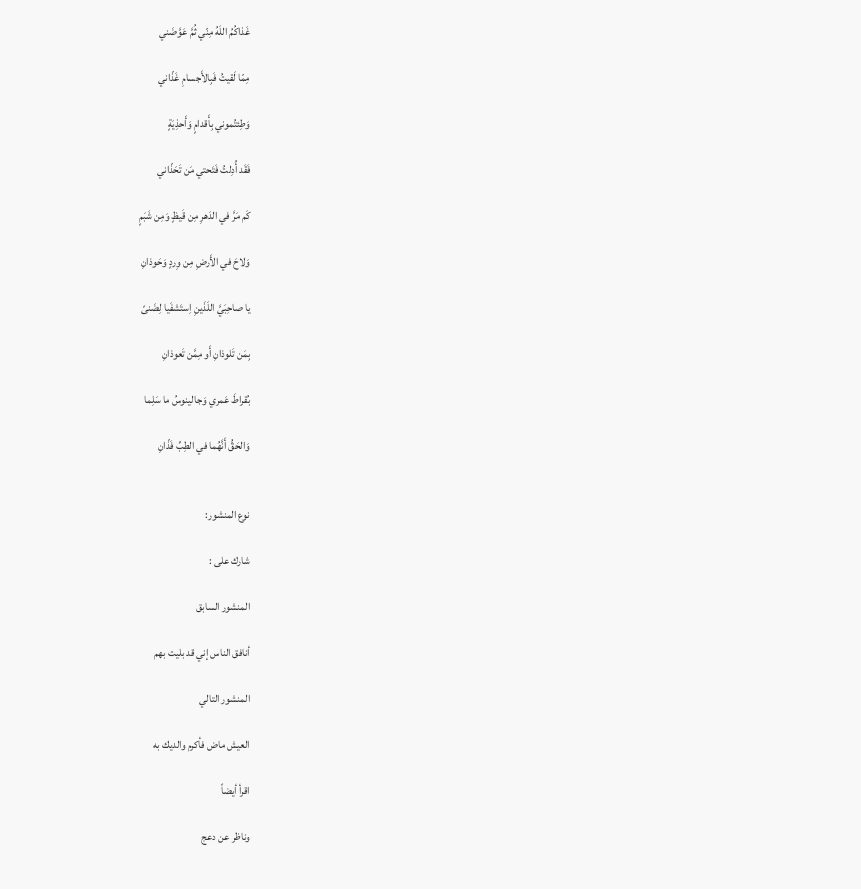غَذاكُمُ اللَهُ مِنّي ثُمَّ عَوَّضَني

مِمّا لَقيتُ فَبِالأَجسامِ غَذّاني

وَطِئتُموني بِأَقدامٍ وَأَحذِيَةٍ

فَقَد أُدِلتُ فَتَحتي مَن تَحَذّاني

كَم مَرَّ في الدَهرِ مِن قَيظٍ وَمِن شَبَمٍ

وَلاحَ في الأَرضِ مِن وِردٍ وَحَوذانِ

يا صاحِبَيَّ اللَذَينِ اِستَشفَيا لِضَنىً

بِمَن تَلوذانِ أَو مِمَّن تَعوذانِ

بُقراطَ عَمري وَجالينوسُ ما سَلِما

وَالحَقُّ أَنَّهُما في الطِبِّ فَذّانِ


نوع المنشور:

شارك على :

المنشور السابق

أنافق الناس إني قد بليت بهم

المنشور التالي

العيش ماض فأكرم والديك به

اقرأ أيضاً

وناظر عن دعج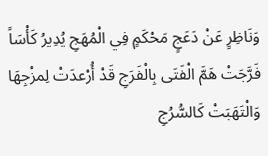وَنَاظِرٍ عَنْ دَعَجٍ مَحْكَمٍ فِي الْمُهَجِ يُدِيرُ كَأْسَاً فَرَّجَتْ هَمَّ الْفَتَى بِالْفَرَجِ قَدْ أُرْعدَتْ لِمزْجِهَا وَالْتَهَبَتْ كَالسُّرُجِ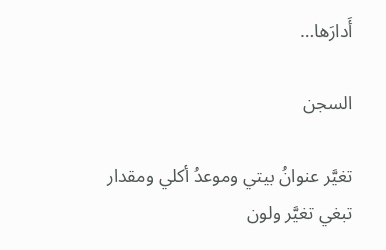أَدارَها…

السجن

تغيَّر عنوانُ بيتي وموعدُ أكلي ومقدار تبغي تغيَّر ولون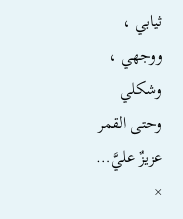ثيابي ، ووجهي ، وشكلي وحتى القمر عزيزٌ عليَّ…
×